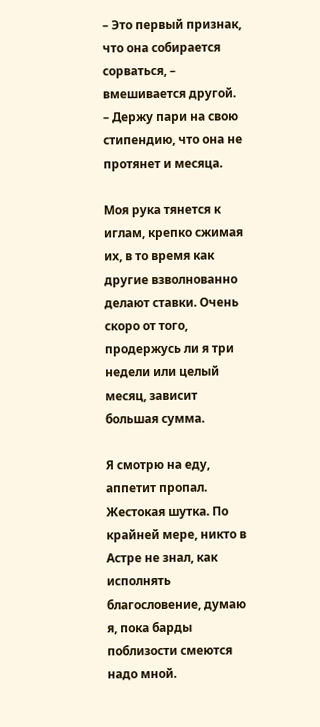– Это первый признак, что она собирается сорваться, – вмешивается другой. – Держу пари на свою стипендию, что она не протянет и месяца.

Моя рука тянется к иглам, крепко сжимая их, в то время как другие взволнованно делают ставки. Очень скоро от того, продержусь ли я три недели или целый месяц, зависит большая сумма.

Я смотрю на еду, аппетит пропал. Жестокая шутка. По крайней мере, никто в Астре не знал, как исполнять благословение, думаю я, пока барды поблизости смеются надо мной.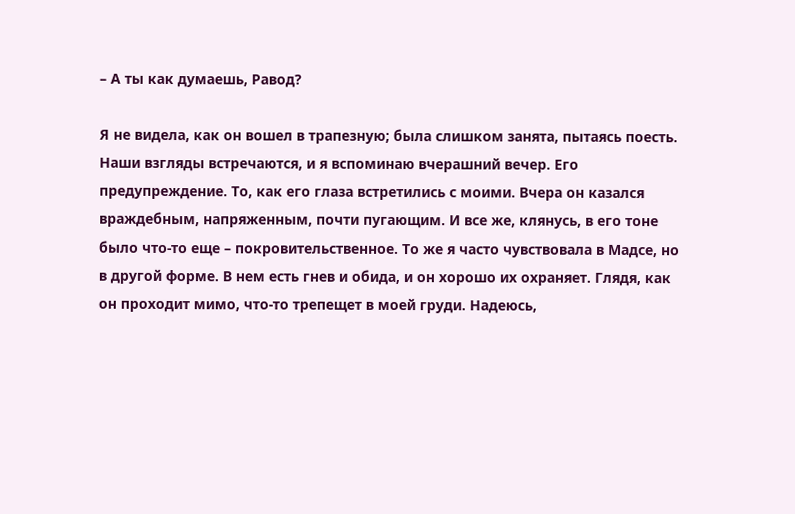– А ты как думаешь, Равод?

Я не видела, как он вошел в трапезную; была слишком занята, пытаясь поесть. Наши взгляды встречаются, и я вспоминаю вчерашний вечер. Его предупреждение. То, как его глаза встретились с моими. Вчера он казался враждебным, напряженным, почти пугающим. И все же, клянусь, в его тоне было что-то еще – покровительственное. То же я часто чувствовала в Мадсе, но в другой форме. В нем есть гнев и обида, и он хорошо их охраняет. Глядя, как он проходит мимо, что-то трепещет в моей груди. Надеюсь,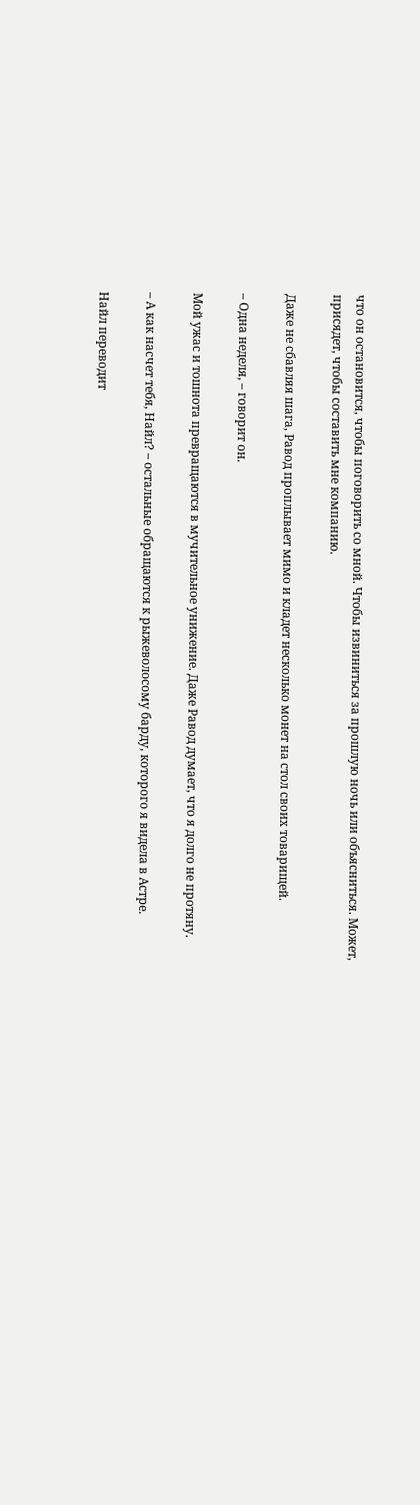что он остановится, чтобы поговорить со мной. Чтобы извиниться за прошлую ночь или объясниться. Может, присядет, чтобы составить мне компанию.

Даже не сбавляя шага, Равод проплывает мимо и кладет несколько монет на стол своих товарищей.

– Одна неделя, – говорит он.

Мой ужас и тошнота превращаются в мучительное унижение. Даже Равод думает, что я долго не протяну.

– А как насчет тебя, Найл? – остальные обращаются к рыжеволосому барду, которого я видела в Астре.

Найл переводит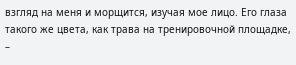взгляд на меня и морщится, изучая мое лицо. Его глаза такого же цвета, как трава на тренировочной площадке, –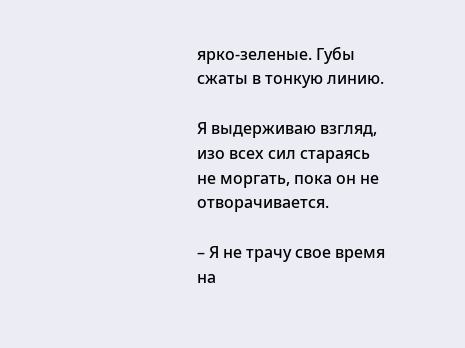ярко-зеленые. Губы сжаты в тонкую линию.

Я выдерживаю взгляд, изо всех сил стараясь не моргать, пока он не отворачивается.

– Я не трачу свое время на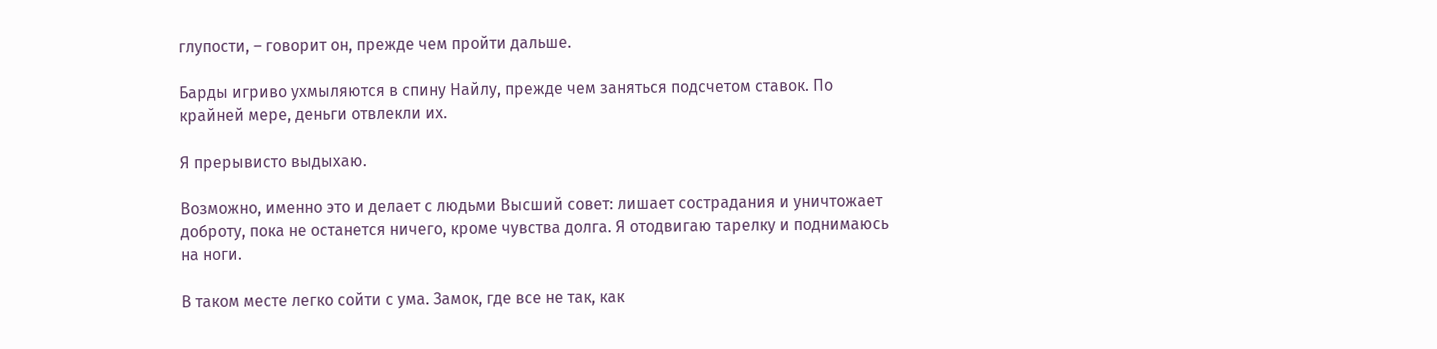глупости, – говорит он, прежде чем пройти дальше.

Барды игриво ухмыляются в спину Найлу, прежде чем заняться подсчетом ставок. По крайней мере, деньги отвлекли их.

Я прерывисто выдыхаю.

Возможно, именно это и делает с людьми Высший совет: лишает сострадания и уничтожает доброту, пока не останется ничего, кроме чувства долга. Я отодвигаю тарелку и поднимаюсь на ноги.

В таком месте легко сойти с ума. Замок, где все не так, как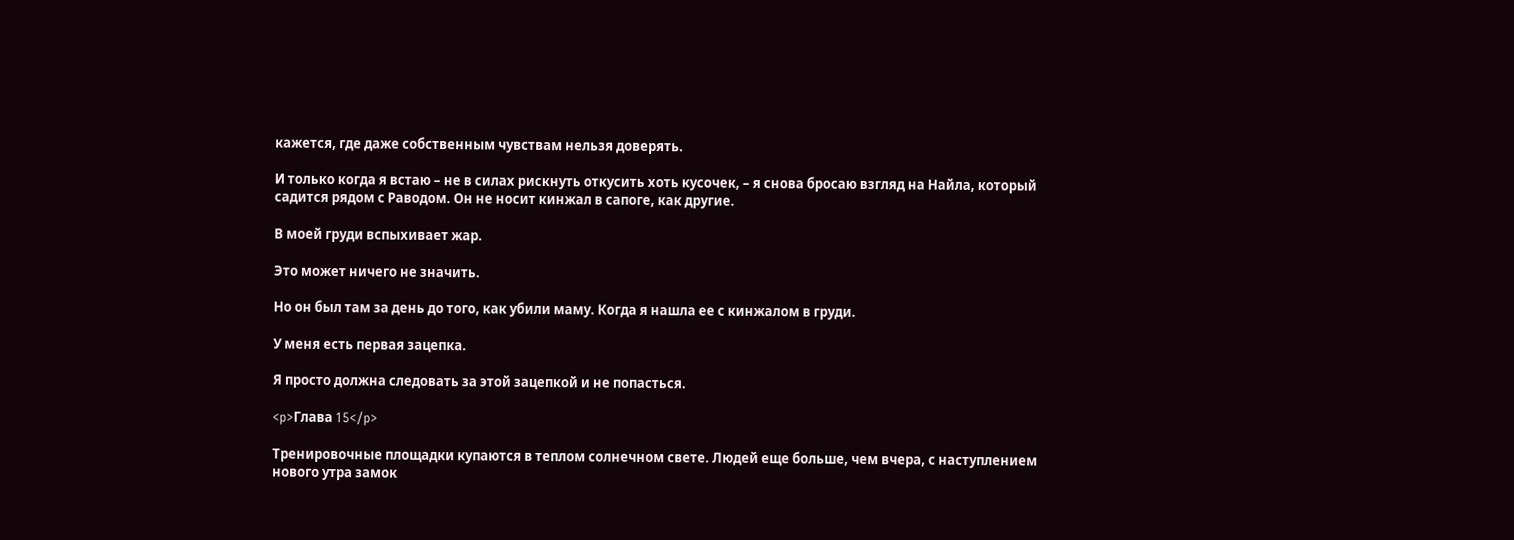кажется, где даже собственным чувствам нельзя доверять.

И только когда я встаю – не в силах рискнуть откусить хоть кусочек, – я снова бросаю взгляд на Найла, который садится рядом с Раводом. Он не носит кинжал в сапоге, как другие.

В моей груди вспыхивает жар.

Это может ничего не значить.

Но он был там за день до того, как убили маму. Когда я нашла ее с кинжалом в груди.

У меня есть первая зацепка.

Я просто должна следовать за этой зацепкой и не попасться.

<p>Глава 15</p>

Тренировочные площадки купаются в теплом солнечном свете. Людей еще больше, чем вчера, с наступлением нового утра замок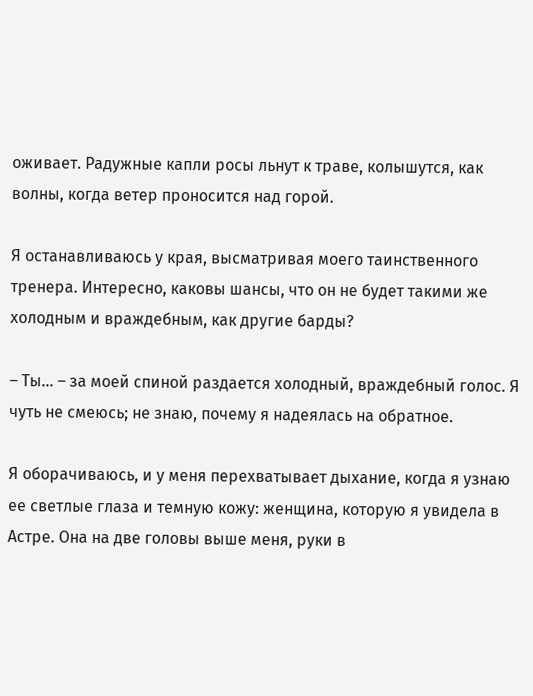оживает. Радужные капли росы льнут к траве, колышутся, как волны, когда ветер проносится над горой.

Я останавливаюсь у края, высматривая моего таинственного тренера. Интересно, каковы шансы, что он не будет такими же холодным и враждебным, как другие барды?

– Ты… – за моей спиной раздается холодный, враждебный голос. Я чуть не смеюсь; не знаю, почему я надеялась на обратное.

Я оборачиваюсь, и у меня перехватывает дыхание, когда я узнаю ее светлые глаза и темную кожу: женщина, которую я увидела в Астре. Она на две головы выше меня, руки в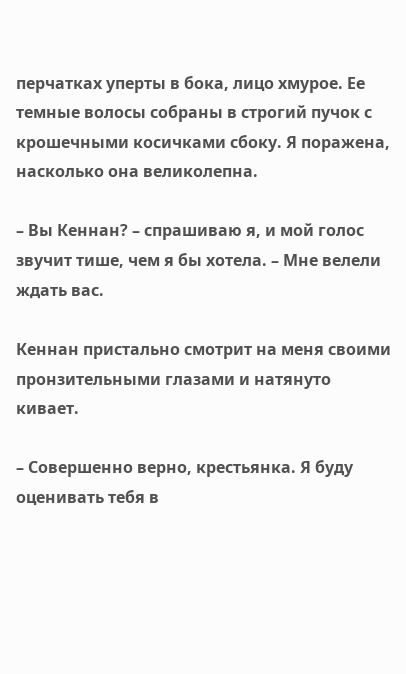перчатках уперты в бока, лицо хмурое. Ее темные волосы собраны в строгий пучок с крошечными косичками сбоку. Я поражена, насколько она великолепна.

– Вы Кеннан? – спрашиваю я, и мой голос звучит тише, чем я бы хотела. – Мне велели ждать вас.

Кеннан пристально смотрит на меня своими пронзительными глазами и натянуто кивает.

– Совершенно верно, крестьянка. Я буду оценивать тебя в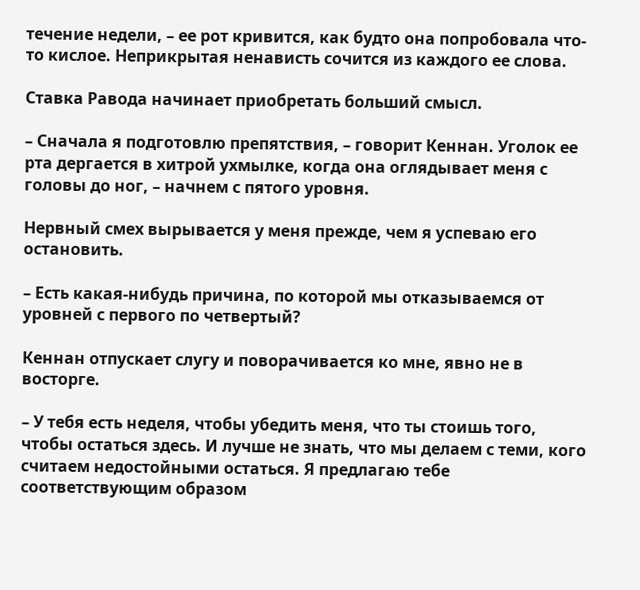течение недели, – ее рот кривится, как будто она попробовала что-то кислое. Неприкрытая ненависть сочится из каждого ее слова.

Ставка Равода начинает приобретать больший смысл.

– Сначала я подготовлю препятствия, – говорит Кеннан. Уголок ее рта дергается в хитрой ухмылке, когда она оглядывает меня с головы до ног, – начнем с пятого уровня.

Нервный смех вырывается у меня прежде, чем я успеваю его остановить.

– Есть какая-нибудь причина, по которой мы отказываемся от уровней с первого по четвертый?

Кеннан отпускает слугу и поворачивается ко мне, явно не в восторге.

– У тебя есть неделя, чтобы убедить меня, что ты стоишь того, чтобы остаться здесь. И лучше не знать, что мы делаем с теми, кого считаем недостойными остаться. Я предлагаю тебе соответствующим образом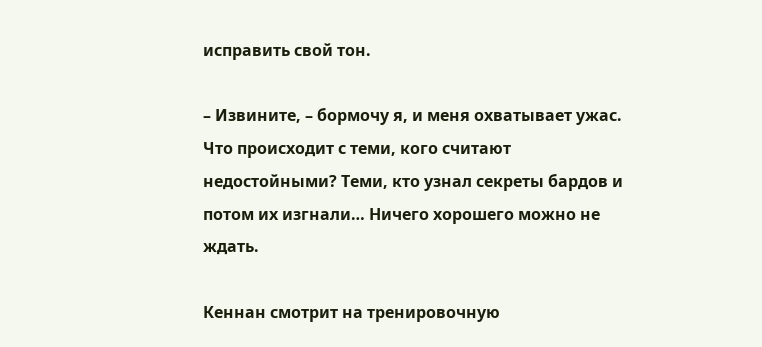исправить свой тон.

– Извините, – бормочу я, и меня охватывает ужас. Что происходит с теми, кого считают недостойными? Теми, кто узнал секреты бардов и потом их изгнали… Ничего хорошего можно не ждать.

Кеннан смотрит на тренировочную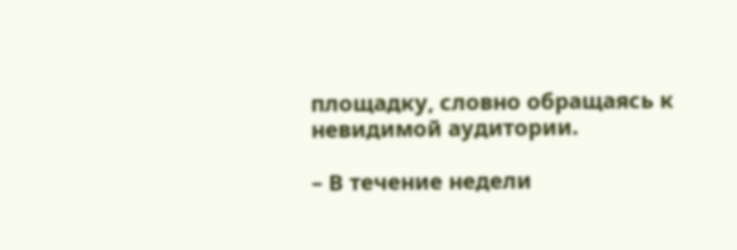площадку, словно обращаясь к невидимой аудитории.

– В течение недели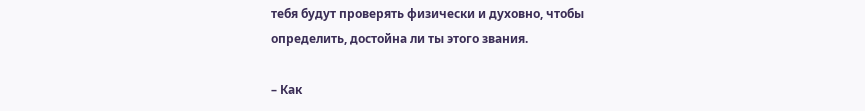тебя будут проверять физически и духовно, чтобы определить, достойна ли ты этого звания.

– Как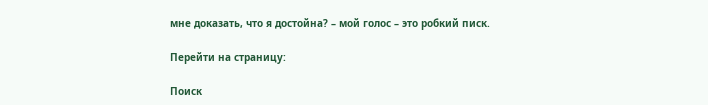мне доказать, что я достойна? – мой голос – это робкий писк.

Перейти на страницу:

Поиск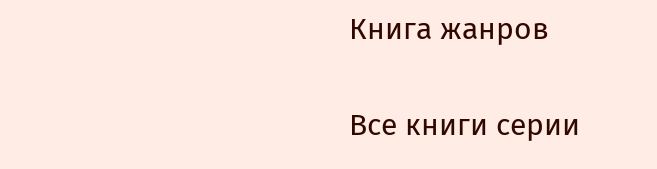Книга жанров

Все книги серии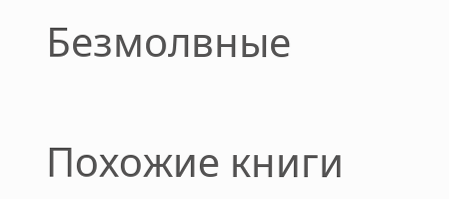Безмолвные

Похожие книги